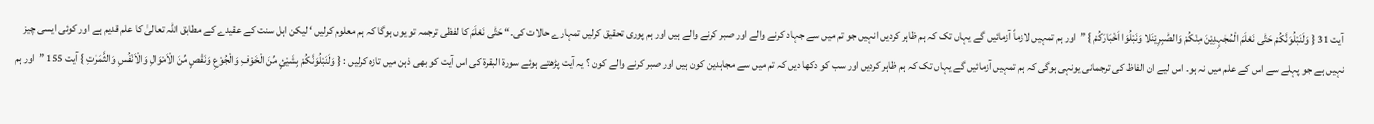آیت 31 { وَلَنَبْلُوَنَّکُمْ حَتّٰی نَعْلَمَ الْمُجٰہِدِیْنَ مِنْکُمْ وَالصّٰبِرِیْنَلا وَنَبْلُوَا اَخْبَارَکُمْ } ”اور ہم تمہیں لازماً آزمائیں گے یہاں تک کہ ہم ظاہر کردیں انہیں جو تم میں سے جہاد کرنے والے اور صبر کرنے والے ہیں اور ہم پوری تحقیق کرلیں تمہارے حالات کی۔“ حَتّٰی نَعْلَمَ کا لفظی ترجمہ تو یوں ہوگا کہ ہم معلوم کرلیں ‘ لیکن اہل سنت کے عقیدے کے مطابق اللہ تعالیٰ کا علم قدیم ہے اور کوئی ایسی چیز نہیں ہے جو پہلے سے اس کے علم میں نہ ہو۔ اس لیے ان الفاظ کی ترجمانی یونہی ہوگی کہ ہم تمہیں آزمائیں گے یہاں تک کہ ہم ظاہر کردیں اور سب کو دکھا دیں کہ تم میں سے مجاہدین کون ہیں اور صبر کرنے والے کون ؟ یہ آیت پڑھتے ہوئے سورة البقرۃ کی اس آیت کو بھی ذہن میں تازہ کرلیں : { وَلَنَبْلُوَنَّکُمْ بِشَیْئٍ مِّنَ الْخَوْفِ وَالْجُوْعِ وَنَقْصٍ مِّنَ الْاَمْوَالِ وَالْاَنْفُسِ وَالثَّمَرٰتِ } آیت 155 ”اور ہم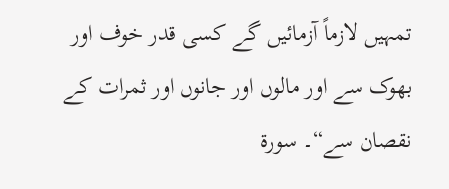تمہیں لازماً آزمائیں گے کسی قدر خوف اور بھوک سے اور مالوں اور جانوں اور ثمرات کے نقصان سے“۔ سورة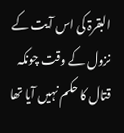البقرۃ کی اس آیت کے نزول کے وقت چونکہ قتال کا حکم نہیں آیا تھا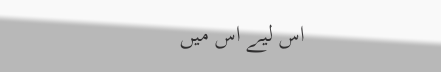اس لیے اس میں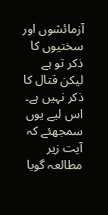آزمائشوں اور سختیوں کا ذکر تو ہے لیکن قتال کا ذکر نہیں ہے۔ اس لیے یوں سمجھئے کہ آیت زیر مطالعہ گویا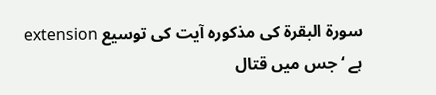سورة البقرۃ کی مذکورہ آیت کی توسیع extension ہے ‘ جس میں قتال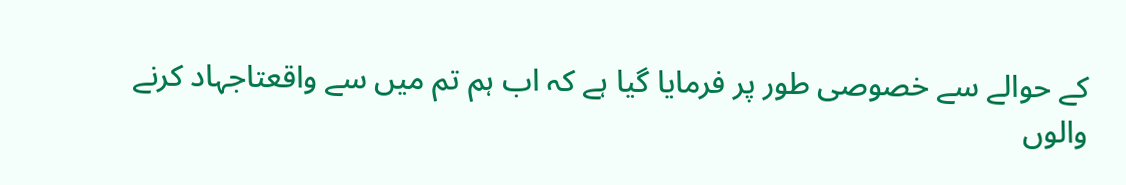کے حوالے سے خصوصی طور پر فرمایا گیا ہے کہ اب ہم تم میں سے واقعتاجہاد کرنے والوں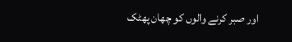اور صبر کرنے والوں کو چھان پھٹک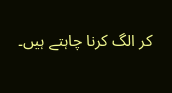کر الگ کرنا چاہتے ہیں۔